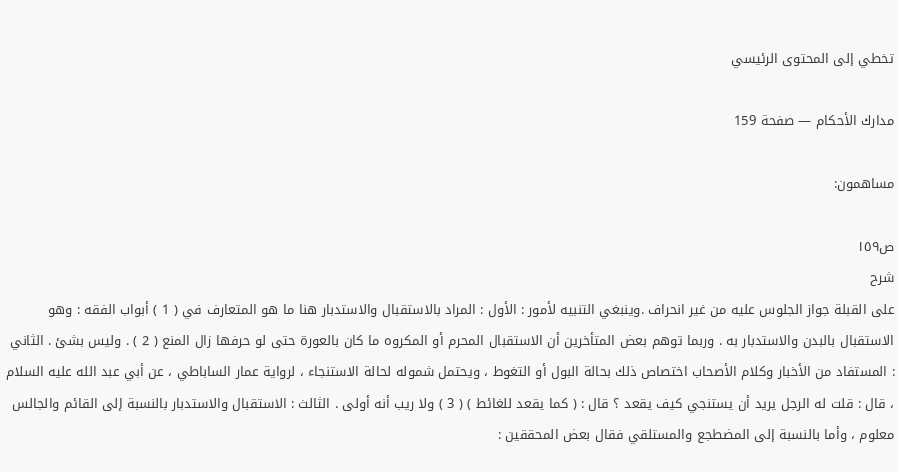تخطي إلى المحتوى الرئيسي

مدارك الأحكام — صفحة 159

مساهمون:

ص١٥٩
شرح
على القبلة جواز الجلوس عليه من غير انحراف .وينبغي التنبيه لأمور : الأول : المراد بالاستقبال والاستدبار هنا ما هو المتعارف في ( 1 ) أبواب الفقه : وهو الاستقبال بالبدن والاستدبار به . وربما توهم بعض المتأخرين أن الاستقبال المحرم أو المكروه ما كان بالعورة حتى لو حرفها زال المنع ( 2 ) . وليس بشئ . الثاني : المستفاد من الأخبار وكلام الأصحاب اختصاص ذلك بحالة البول أو التغوط ، ويحتمل شموله لحالة الاستنجاء ، لرواية عمار الساباطي ، عن أبي عبد الله عليه السلام ، قال : قلت له الرجل يريد أن يستنجي كيف يقعد ؟ قال : ( كما يقعد للغائط ) ( 3 ) ولا ريب أنه أولى . الثالث : الاستقبال والاستدبار بالنسبة إلى القائم والجالس معلوم ، وأما بالنسبة إلى المضطجع والمستلقي فقال بعض المحققين :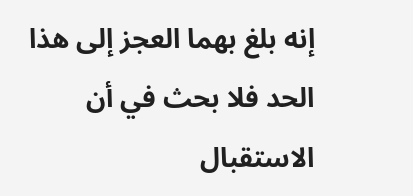إنه بلغ بهما العجز إلى هذا الحد فلا بحث في أن الاستقبال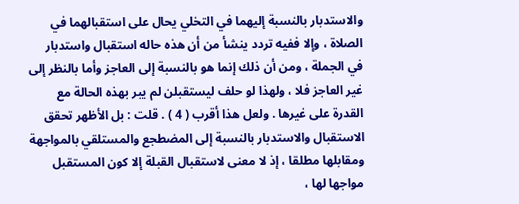والاستدبار بالنسبة إليهما في التخلي يحال على استقبالهما في الصلاة ، وإلا ففيه تردد ينشأ من أن هذه حاله استقبال واستدبار في الجملة ، ومن أن ذلك إنما هو بالنسبة إلى العاجز وأما بالنظر إلى غير العاجز فلا ، ولهذا لو حلف ليستقبلن لم يبر بهذه الحالة مع القدرة على غيرها . ولعل هذا أقرب ( 4 ) . قلت : بل الأظهر تحقق الاستقبال والاستدبار بالنسبة إلى المضطجع والمستلقي بالمواجهة ومقابلها مطلقا ، إذ لا معنى لاستقبال القبلة إلا كون المستقبل مواجها لها ،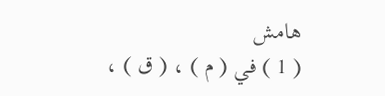هامش
( 1 ) في ( م ) ، ( ق ) ،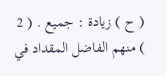( ح ) زيادة : جميع . ( 2 ) منهم الفاضل المقداد في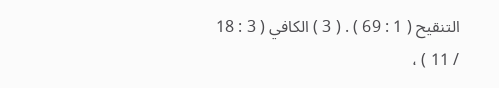التنقيح ( 1 : 69 ) . ( 3 ) الكافي ( 3 : 18 / 11 ) ،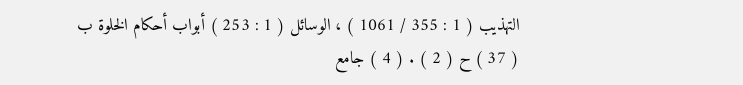التهذيب ( 1 : 355 / 1061 ) ، الوسائل ( 1 : 253 ) أبواب أحكام الخلوة ب ( 37 ) ح ( 2 ) . ( 4 ) جامع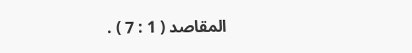المقاصد ( 1 : 7 ) .